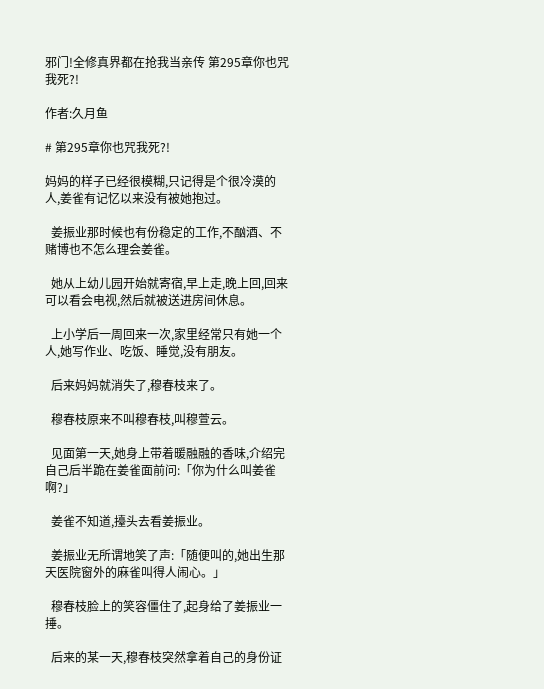邪门!全修真界都在抢我当亲传 第295章你也咒我死?!

作者:久月鱼

# 第295章你也咒我死?!

妈妈的样子已经很模糊,只记得是个很冷漠的人,姜雀有记忆以来没有被她抱过。

  姜振业那时候也有份稳定的工作,不酗酒、不赌博也不怎么理会姜雀。

  她从上幼儿园开始就寄宿,早上走,晚上回,回来可以看会电视,然后就被送进房间休息。

  上小学后一周回来一次,家里经常只有她一个人,她写作业、吃饭、睡觉,没有朋友。

  后来妈妈就消失了,穆春枝来了。

  穆春枝原来不叫穆春枝,叫穆萱云。

  见面第一天,她身上带着暖融融的香味,介绍完自己后半跪在姜雀面前问:「你为什么叫姜雀啊?」

  姜雀不知道,擡头去看姜振业。

  姜振业无所谓地笑了声:「随便叫的,她出生那天医院窗外的麻雀叫得人闹心。」

  穆春枝脸上的笑容僵住了,起身给了姜振业一捶。

  后来的某一天,穆春枝突然拿着自己的身份证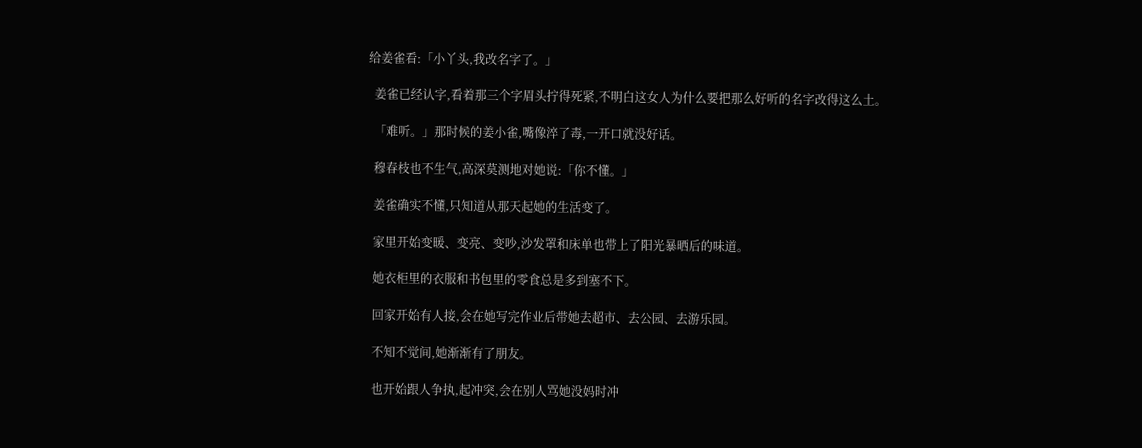给姜雀看:「小丫头,我改名字了。」

  姜雀已经认字,看着那三个字眉头拧得死紧,不明白这女人为什么要把那么好听的名字改得这么土。

  「难听。」那时候的姜小雀,嘴像淬了毒,一开口就没好话。

  穆春枝也不生气,高深莫测地对她说:「你不懂。」

  姜雀确实不懂,只知道从那天起她的生活变了。

  家里开始变暖、变亮、变吵,沙发罩和床单也带上了阳光暴晒后的味道。

  她衣柜里的衣服和书包里的零食总是多到塞不下。

  回家开始有人接,会在她写完作业后带她去超市、去公园、去游乐园。

  不知不觉间,她渐渐有了朋友。

  也开始跟人争执,起冲突,会在别人骂她没妈时冲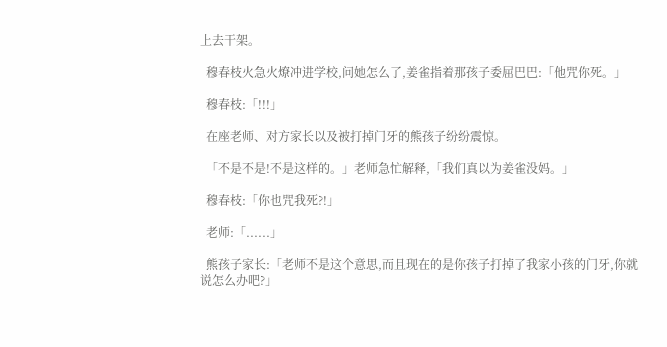上去干架。

  穆春枝火急火燎冲进学校,问她怎么了,姜雀指着那孩子委屈巴巴:「他咒你死。」

  穆春枝:「!!!」

  在座老师、对方家长以及被打掉门牙的熊孩子纷纷震惊。

  「不是不是!不是这样的。」老师急忙解释,「我们真以为姜雀没妈。」

  穆春枝:「你也咒我死?!」

  老师:「......」

  熊孩子家长:「老师不是这个意思,而且现在的是你孩子打掉了我家小孩的门牙,你就说怎么办吧?」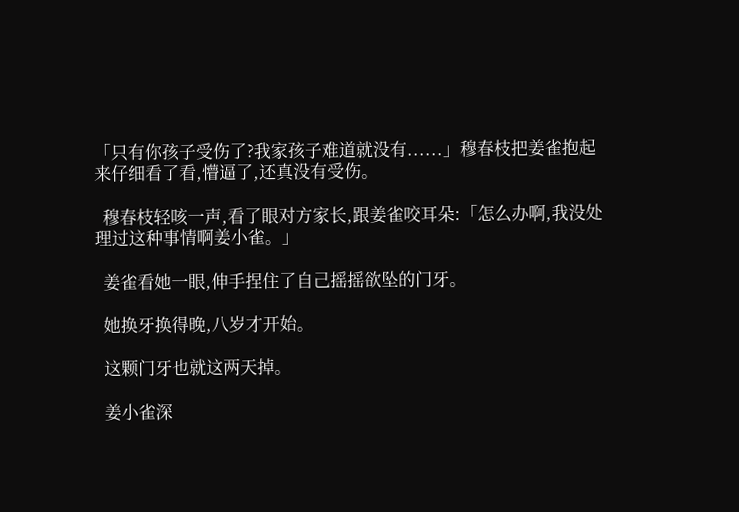「只有你孩子受伤了?我家孩子难道就没有......」穆春枝把姜雀抱起来仔细看了看,懵逼了,还真没有受伤。

  穆春枝轻咳一声,看了眼对方家长,跟姜雀咬耳朵:「怎么办啊,我没处理过这种事情啊姜小雀。」

  姜雀看她一眼,伸手捏住了自己摇摇欲坠的门牙。

  她换牙换得晚,八岁才开始。

  这颗门牙也就这两天掉。

  姜小雀深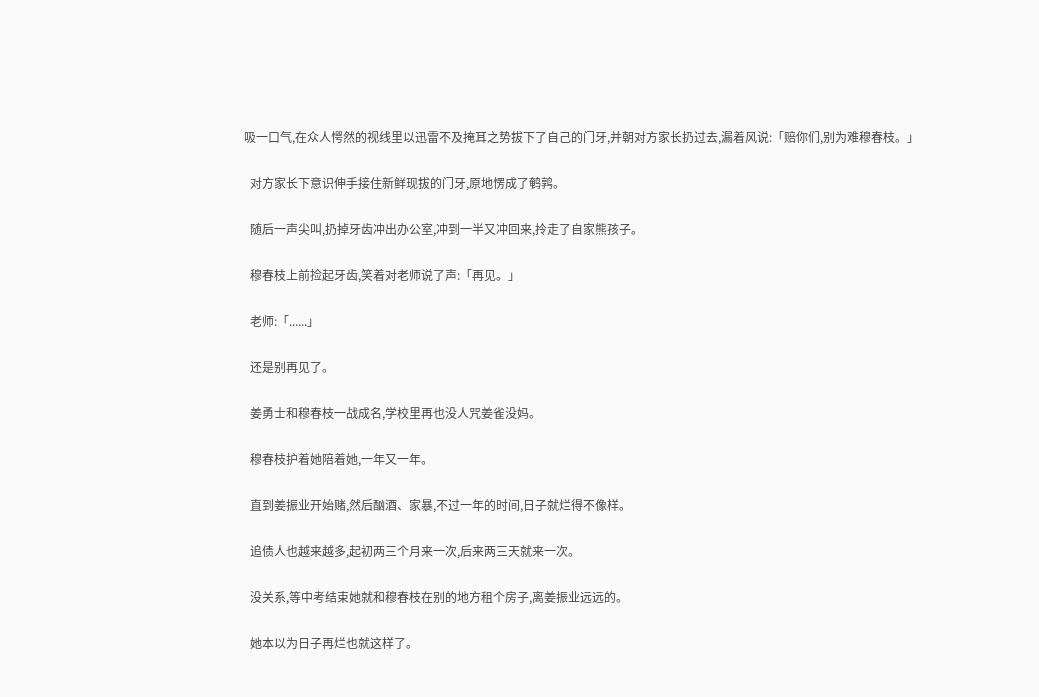吸一口气,在众人愕然的视线里以迅雷不及掩耳之势拔下了自己的门牙,并朝对方家长扔过去,漏着风说:「赔你们,别为难穆春枝。」

  对方家长下意识伸手接住新鲜现拔的门牙,原地愣成了鹌鹑。

  随后一声尖叫,扔掉牙齿冲出办公室,冲到一半又冲回来,拎走了自家熊孩子。

  穆春枝上前捡起牙齿,笑着对老师说了声:「再见。」

  老师:「......」

  还是别再见了。

  姜勇士和穆春枝一战成名,学校里再也没人咒姜雀没妈。

  穆春枝护着她陪着她,一年又一年。

  直到姜振业开始赌,然后酗酒、家暴,不过一年的时间,日子就烂得不像样。

  追债人也越来越多,起初两三个月来一次,后来两三天就来一次。

  没关系,等中考结束她就和穆春枝在别的地方租个房子,离姜振业远远的。

  她本以为日子再烂也就这样了。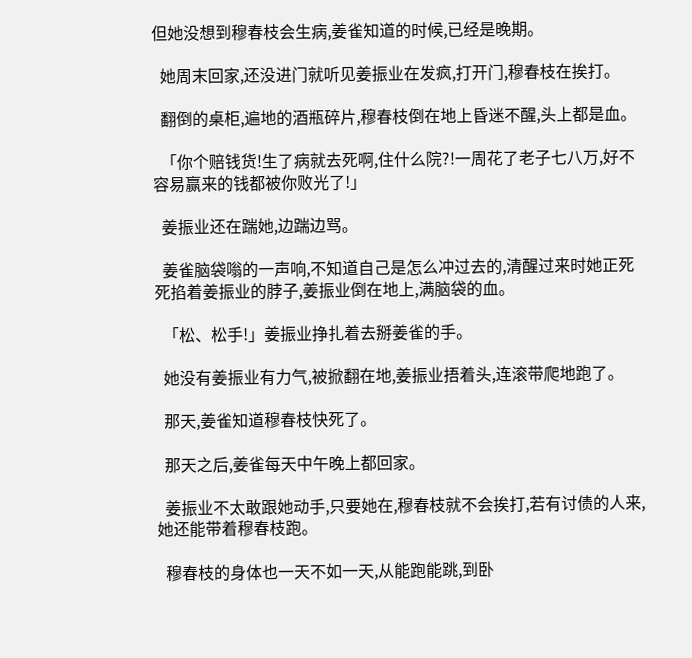但她没想到穆春枝会生病,姜雀知道的时候,已经是晚期。

  她周末回家,还没进门就听见姜振业在发疯,打开门,穆春枝在挨打。

  翻倒的桌柜,遍地的酒瓶碎片,穆春枝倒在地上昏迷不醒,头上都是血。

  「你个赔钱货!生了病就去死啊,住什么院?!一周花了老子七八万,好不容易赢来的钱都被你败光了!」

  姜振业还在踹她,边踹边骂。

  姜雀脑袋嗡的一声响,不知道自己是怎么冲过去的,清醒过来时她正死死掐着姜振业的脖子,姜振业倒在地上,满脑袋的血。

  「松、松手!」姜振业挣扎着去掰姜雀的手。

  她没有姜振业有力气,被掀翻在地,姜振业捂着头,连滚带爬地跑了。

  那天,姜雀知道穆春枝快死了。

  那天之后,姜雀每天中午晚上都回家。

  姜振业不太敢跟她动手,只要她在,穆春枝就不会挨打,若有讨债的人来,她还能带着穆春枝跑。

  穆春枝的身体也一天不如一天,从能跑能跳,到卧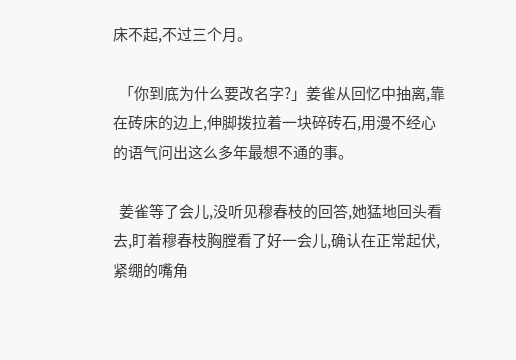床不起,不过三个月。

  「你到底为什么要改名字?」姜雀从回忆中抽离,靠在砖床的边上,伸脚拨拉着一块碎砖石,用漫不经心的语气问出这么多年最想不通的事。

  姜雀等了会儿,没听见穆春枝的回答,她猛地回头看去,盯着穆春枝胸膛看了好一会儿,确认在正常起伏,紧绷的嘴角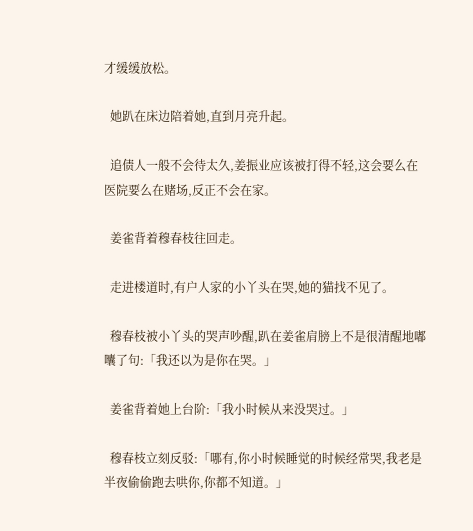才缓缓放松。

  她趴在床边陪着她,直到月亮升起。

  追债人一般不会待太久,姜振业应该被打得不轻,这会要么在医院要么在赌场,反正不会在家。

  姜雀背着穆春枝往回走。

  走进楼道时,有户人家的小丫头在哭,她的猫找不见了。

  穆春枝被小丫头的哭声吵醒,趴在姜雀肩膀上不是很清醒地嘟囔了句:「我还以为是你在哭。」

  姜雀背着她上台阶:「我小时候从来没哭过。」

  穆春枝立刻反驳:「哪有,你小时候睡觉的时候经常哭,我老是半夜偷偷跑去哄你,你都不知道。」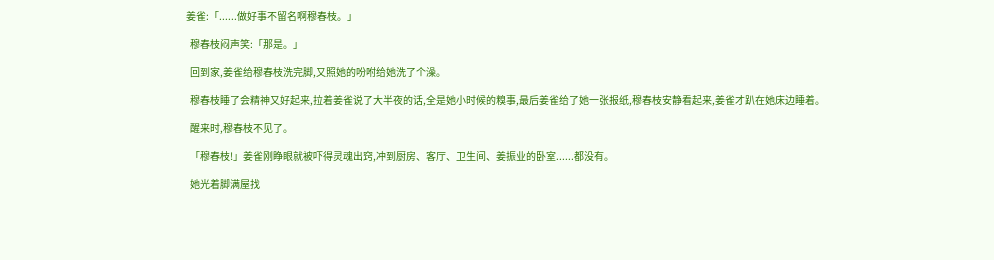姜雀:「......做好事不留名啊穆春枝。」

  穆春枝闷声笑:「那是。」

  回到家,姜雀给穆春枝洗完脚,又照她的吩咐给她洗了个澡。

  穆春枝睡了会精神又好起来,拉着姜雀说了大半夜的话,全是她小时候的糗事,最后姜雀给了她一张报纸,穆春枝安静看起来,姜雀才趴在她床边睡着。

  醒来时,穆春枝不见了。

  「穆春枝!」姜雀刚睁眼就被吓得灵魂出窍,冲到厨房、客厅、卫生间、姜振业的卧室......都没有。

  她光着脚满屋找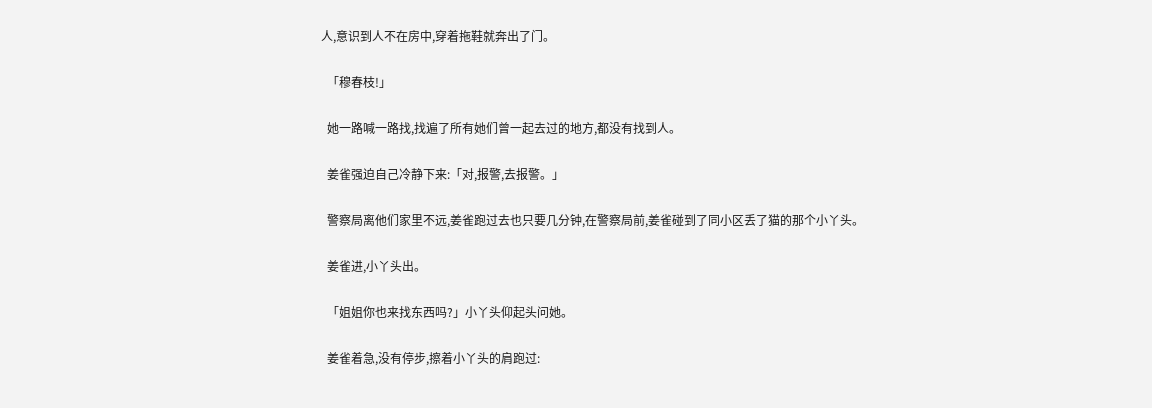人,意识到人不在房中,穿着拖鞋就奔出了门。

  「穆春枝!」

  她一路喊一路找,找遍了所有她们曾一起去过的地方,都没有找到人。

  姜雀强迫自己冷静下来:「对,报警,去报警。」

  警察局离他们家里不远,姜雀跑过去也只要几分钟,在警察局前,姜雀碰到了同小区丢了猫的那个小丫头。

  姜雀进,小丫头出。

  「姐姐你也来找东西吗?」小丫头仰起头问她。

  姜雀着急,没有停步,擦着小丫头的肩跑过: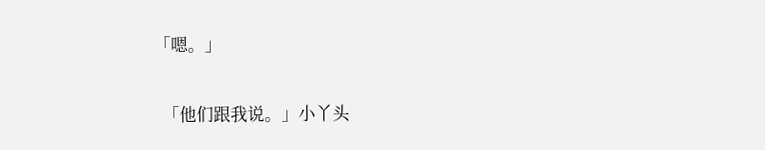「嗯。」

  「他们跟我说。」小丫头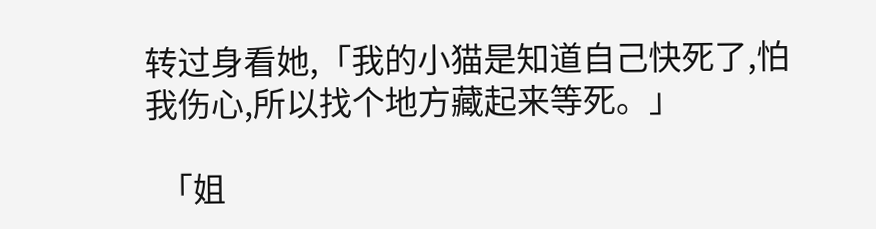转过身看她,「我的小猫是知道自己快死了,怕我伤心,所以找个地方藏起来等死。」

  「姐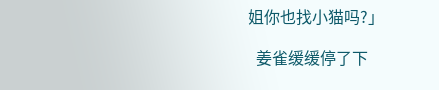姐你也找小猫吗?」

  姜雀缓缓停了下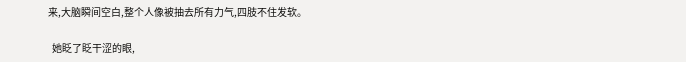来,大脑瞬间空白,整个人像被抽去所有力气,四肢不住发软。

  她眨了眨干涩的眼,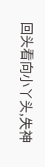回头看向小丫头,失神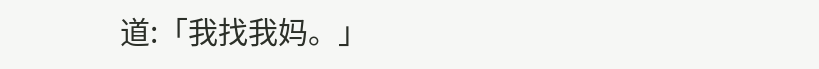道:「我找我妈。」